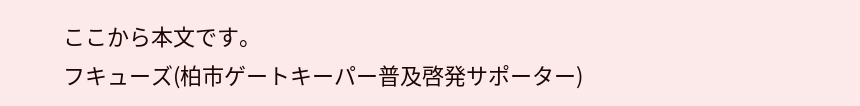ここから本文です。
フキューズ(柏市ゲートキーパー普及啓発サポーター)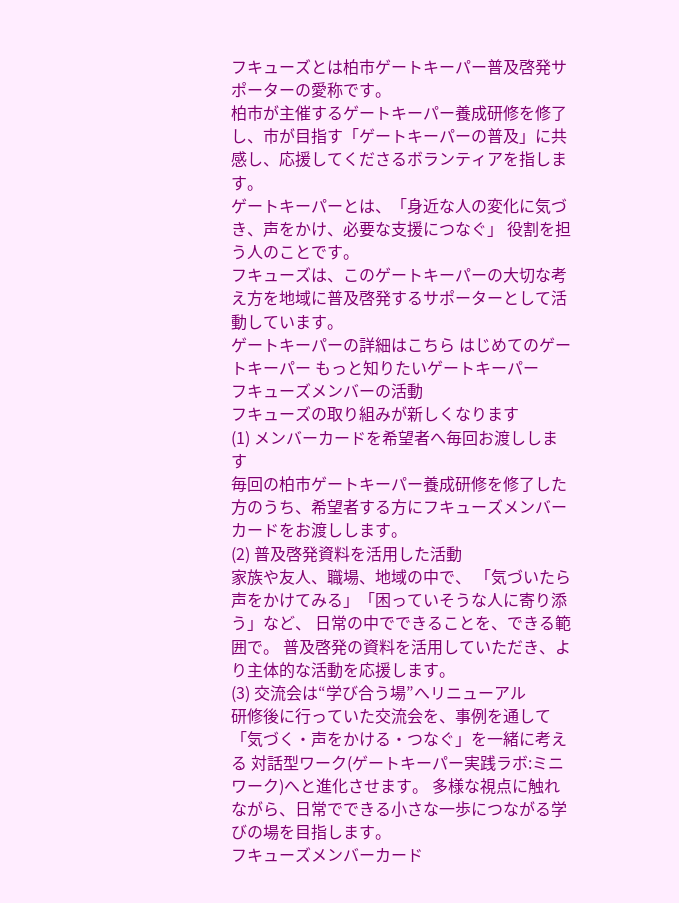フキューズとは柏市ゲートキーパー普及啓発サポーターの愛称です。
柏市が主催するゲートキーパー養成研修を修了し、市が目指す「ゲートキーパーの普及」に共感し、応援してくださるボランティアを指します。
ゲートキーパーとは、「身近な人の変化に気づき、声をかけ、必要な支援につなぐ」 役割を担う人のことです。
フキューズは、このゲートキーパーの大切な考え方を地域に普及啓発するサポーターとして活動しています。
ゲートキーパーの詳細はこちら はじめてのゲートキーパー もっと知りたいゲートキーパー
フキューズメンバーの活動
フキューズの取り組みが新しくなります
(1) メンバーカードを希望者へ毎回お渡しします
毎回の柏市ゲートキーパー養成研修を修了した方のうち、希望者する方にフキューズメンバーカードをお渡しします。
(2) 普及啓発資料を活用した活動
家族や友人、職場、地域の中で、 「気づいたら声をかけてみる」「困っていそうな人に寄り添う」など、 日常の中でできることを、できる範囲で。 普及啓発の資料を活用していただき、より主体的な活動を応援します。
(3) 交流会は“学び合う場”へリニューアル
研修後に行っていた交流会を、事例を通して「気づく・声をかける・つなぐ」を一緒に考える 対話型ワーク(ゲートキーパー実践ラボ:ミニワーク)へと進化させます。 多様な視点に触れながら、日常でできる小さな一歩につながる学びの場を目指します。
フキューズメンバーカード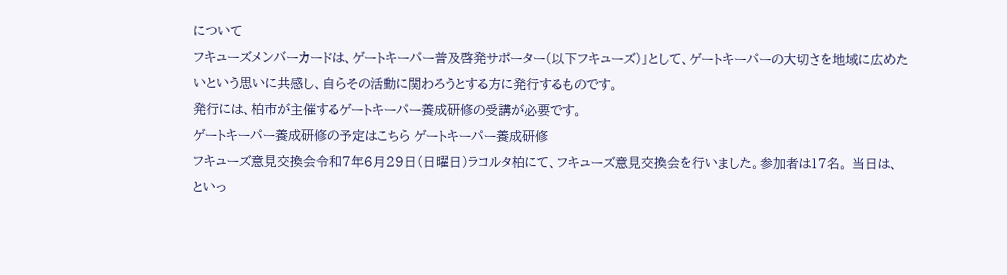について
フキューズメンバーカードは、ゲートキーパー普及啓発サポーター(以下フキューズ)」として、ゲートキーパーの大切さを地域に広めたいという思いに共感し、自らその活動に関わろうとする方に発行するものです。
発行には、柏市が主催するゲートキーパー養成研修の受講が必要です。
ゲートキーパー養成研修の予定はこちら ゲートキーパー養成研修
フキューズ意見交換会令和7年6月29日(日曜日)ラコルタ柏にて、フキューズ意見交換会を行いました。参加者は17名。 当日は、
といっ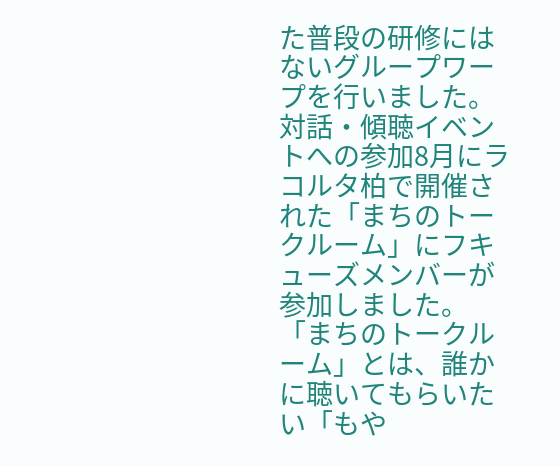た普段の研修にはないグループワープを行いました。 対話・傾聴イベントへの参加8月にラコルタ柏で開催された「まちのトークルーム」にフキューズメンバーが参加しました。 「まちのトークルーム」とは、誰かに聴いてもらいたい「もや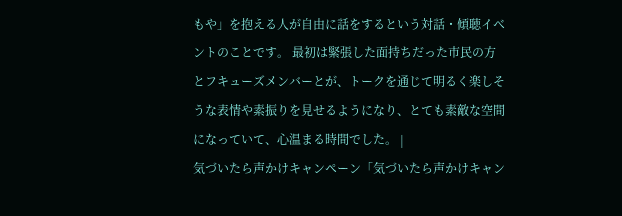もや」を抱える人が自由に話をするという対話・傾聴イベントのことです。 最初は緊張した面持ちだった市民の方とフキューズメンバーとが、トークを通じて明るく楽しそうな表情や素振りを見せるようになり、とても素敵な空間になっていて、心温まる時間でした。 |
気づいたら声かけキャンペーン「気づいたら声かけキャン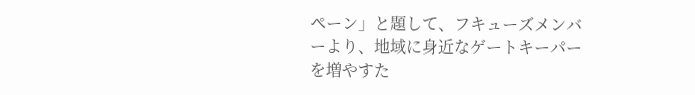ペーン」と題して、フキューズメンバーより、地域に身近なゲートキーパーを増やすた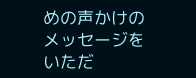めの声かけのメッセージをいただ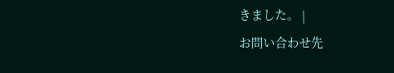きました。 |
お問い合わせ先